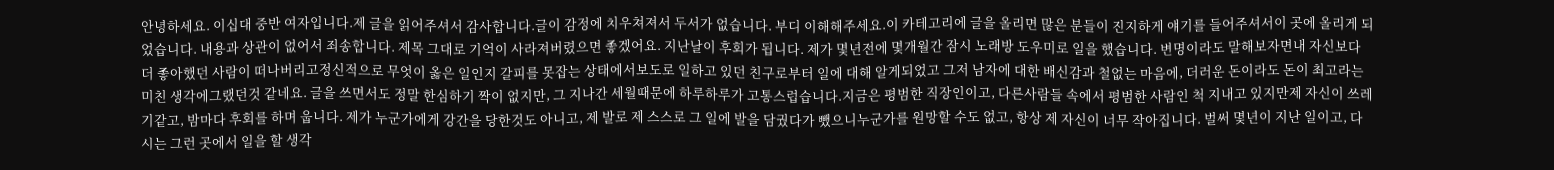안녕하세요. 이십대 중반 여자입니다.제 글을 읽어주셔서 감사합니다.글이 감정에 치우쳐져서 두서가 없습니다. 부디 이해해주세요.이 카테고리에 글을 올리면 많은 분들이 진지하게 얘기를 들어주셔서이 곳에 올리게 되었습니다. 내용과 상관이 없어서 죄송합니다. 제목 그대로 기억이 사라져버렸으면 좋겠어요. 지난날이 후회가 됩니다. 제가 몇년전에 몇개월간 잠시 노래방 도우미로 일을 했습니다. 변명이라도 말해보자면내 자신보다 더 좋아했던 사람이 떠나버리고정신적으로 무엇이 옳은 일인지 갈피를 못잡는 상태에서보도로 일하고 있던 친구로부터 일에 대해 알게되었고 그저 남자에 대한 배신감과 철없는 마음에, 더러운 돈이라도 돈이 최고라는 미친 생각에그랬던것 같네요. 글을 쓰면서도 정말 한심하기 짝이 없지만, 그 지나간 세월때문에 하루하루가 고통스럽습니다.지금은 평범한 직장인이고, 다른사람들 속에서 평범한 사람인 척 지내고 있지만제 자신이 쓰레기같고, 밤마다 후회를 하며 웁니다. 제가 누군가에게 강간을 당한것도 아니고, 제 발로 제 스스로 그 일에 발을 담궜다가 뺐으니누군가를 원망할 수도 없고, 항상 제 자신이 너무 작아집니다. 벌써 몇년이 지난 일이고, 다시는 그런 곳에서 일을 할 생각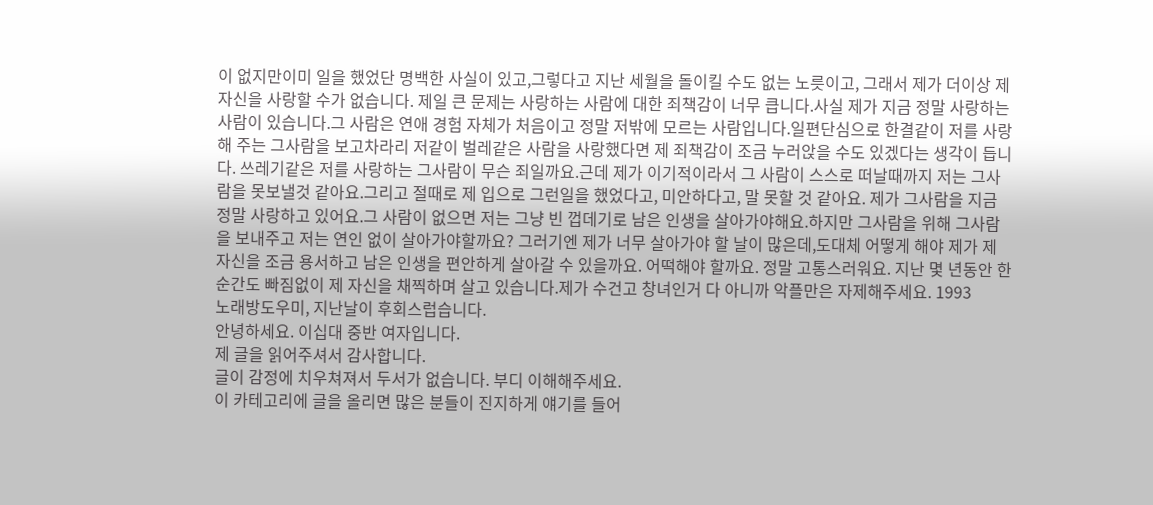이 없지만이미 일을 했었단 명백한 사실이 있고,그렇다고 지난 세월을 돌이킬 수도 없는 노릇이고, 그래서 제가 더이상 제 자신을 사랑할 수가 없습니다. 제일 큰 문제는 사랑하는 사람에 대한 죄책감이 너무 큽니다.사실 제가 지금 정말 사랑하는 사람이 있습니다.그 사람은 연애 경험 자체가 처음이고 정말 저밖에 모르는 사람입니다.일편단심으로 한결같이 저를 사랑해 주는 그사람을 보고차라리 저같이 벌레같은 사람을 사랑했다면 제 죄책감이 조금 누러앉을 수도 있겠다는 생각이 듭니다. 쓰레기같은 저를 사랑하는 그사람이 무슨 죄일까요.근데 제가 이기적이라서 그 사람이 스스로 떠날때까지 저는 그사람을 못보낼것 같아요.그리고 절때로 제 입으로 그런일을 했었다고, 미안하다고, 말 못할 것 같아요. 제가 그사람을 지금 정말 사랑하고 있어요.그 사람이 없으면 저는 그냥 빈 껍데기로 남은 인생을 살아가야해요.하지만 그사람을 위해 그사람을 보내주고 저는 연인 없이 살아가야할까요? 그러기엔 제가 너무 살아가야 할 날이 많은데,도대체 어떻게 해야 제가 제 자신을 조금 용서하고 남은 인생을 편안하게 살아갈 수 있을까요. 어떡해야 할까요. 정말 고통스러워요. 지난 몇 년동안 한순간도 빠짐없이 제 자신을 채찍하며 살고 있습니다.제가 수건고 창녀인거 다 아니까 악플만은 자제해주세요. 1993
노래방도우미, 지난날이 후회스럽습니다.
안녕하세요. 이십대 중반 여자입니다.
제 글을 읽어주셔서 감사합니다.
글이 감정에 치우쳐져서 두서가 없습니다. 부디 이해해주세요.
이 카테고리에 글을 올리면 많은 분들이 진지하게 얘기를 들어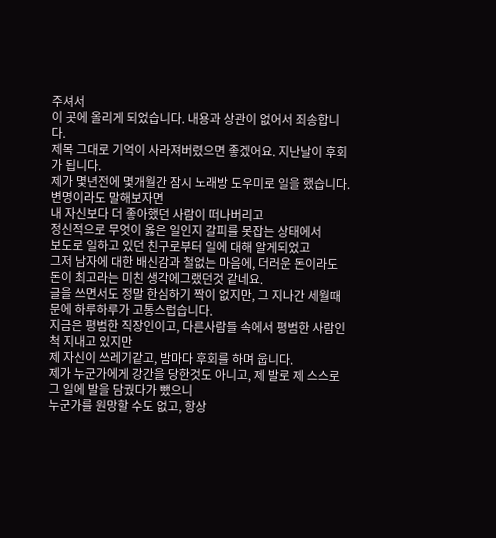주셔서
이 곳에 올리게 되었습니다. 내용과 상관이 없어서 죄송합니다.
제목 그대로 기억이 사라져버렸으면 좋겠어요. 지난날이 후회가 됩니다.
제가 몇년전에 몇개월간 잠시 노래방 도우미로 일을 했습니다.
변명이라도 말해보자면
내 자신보다 더 좋아했던 사람이 떠나버리고
정신적으로 무엇이 옳은 일인지 갈피를 못잡는 상태에서
보도로 일하고 있던 친구로부터 일에 대해 알게되었고
그저 남자에 대한 배신감과 철없는 마음에, 더러운 돈이라도 돈이 최고라는 미친 생각에그랬던것 같네요.
글을 쓰면서도 정말 한심하기 짝이 없지만, 그 지나간 세월때문에 하루하루가 고통스럽습니다.
지금은 평범한 직장인이고, 다른사람들 속에서 평범한 사람인 척 지내고 있지만
제 자신이 쓰레기같고, 밤마다 후회를 하며 웁니다.
제가 누군가에게 강간을 당한것도 아니고, 제 발로 제 스스로 그 일에 발을 담궜다가 뺐으니
누군가를 원망할 수도 없고, 항상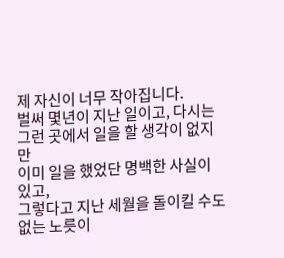제 자신이 너무 작아집니다.
벌써 몇년이 지난 일이고, 다시는 그런 곳에서 일을 할 생각이 없지만
이미 일을 했었단 명백한 사실이 있고,
그렇다고 지난 세월을 돌이킬 수도 없는 노릇이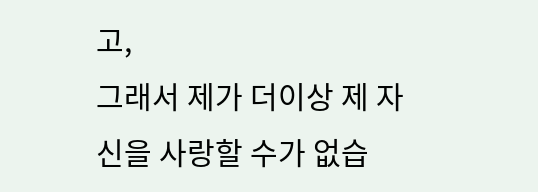고,
그래서 제가 더이상 제 자신을 사랑할 수가 없습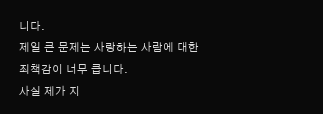니다.
제일 큰 문제는 사랑하는 사람에 대한 죄책감이 너무 큽니다.
사실 제가 지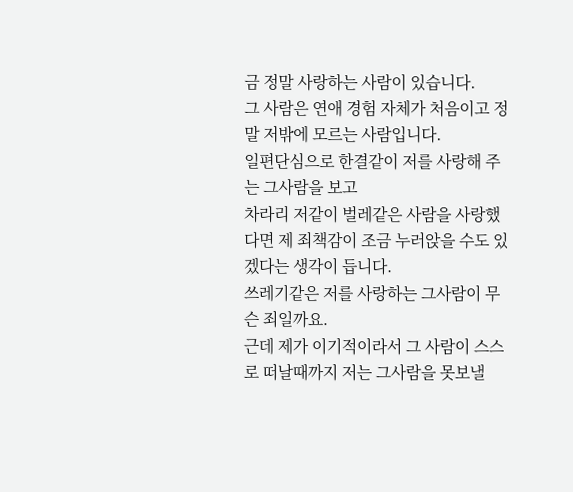금 정말 사랑하는 사람이 있습니다.
그 사람은 연애 경험 자체가 처음이고 정말 저밖에 모르는 사람입니다.
일편단심으로 한결같이 저를 사랑해 주는 그사람을 보고
차라리 저같이 벌레같은 사람을 사랑했다면 제 죄책감이 조금 누러앉을 수도 있겠다는 생각이 듭니다.
쓰레기같은 저를 사랑하는 그사람이 무슨 죄일까요.
근데 제가 이기적이라서 그 사람이 스스로 떠날때까지 저는 그사람을 못보낼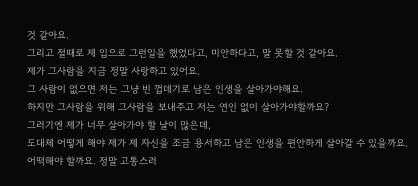것 같아요.
그리고 절때로 제 입으로 그런일을 했었다고, 미안하다고, 말 못할 것 같아요.
제가 그사람을 지금 정말 사랑하고 있어요.
그 사람이 없으면 저는 그냥 빈 껍데기로 남은 인생을 살아가야해요.
하지만 그사람을 위해 그사람을 보내주고 저는 연인 없이 살아가야할까요?
그러기엔 제가 너무 살아가야 할 날이 많은데,
도대체 어떻게 해야 제가 제 자신을 조금 용서하고 남은 인생을 편안하게 살아갈 수 있을까요.
어떡해야 할까요. 정말 고통스러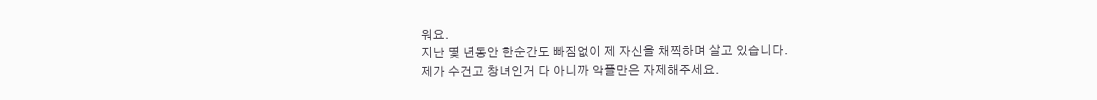워요.
지난 몇 년동안 한순간도 빠짐없이 제 자신을 채찍하며 살고 있습니다.
제가 수건고 창녀인거 다 아니까 악플만은 자제해주세요.